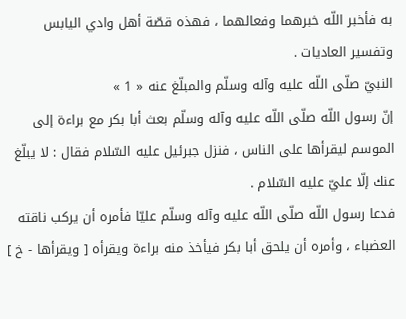به فأخبر اللّه خبرهما وفعالهما ، فهذه قصّة أهل وادي اليابس وتفسير العاديات .
النبيّ صلّى اللّه عليه وآله وسلّم والمبلّغ عنه « 1 »
إنّ رسول اللّه صلّى اللّه عليه وآله وسلّم بعث أبا بكر مع براءة إلى الموسم ليقرأها على الناس ، فنزل جبرئيل عليه السّلام فقال : لا يبلّغ عنك إلّا عليّ عليه السّلام .
فدعا رسول اللّه صلّى اللّه عليه وآله وسلّم عليّا فأمره أن يركب ناقته العضباء ، وأمره أن يلحق أبا بكر فيأخذ منه براءة ويقرأه [ ويقرأها - خ ]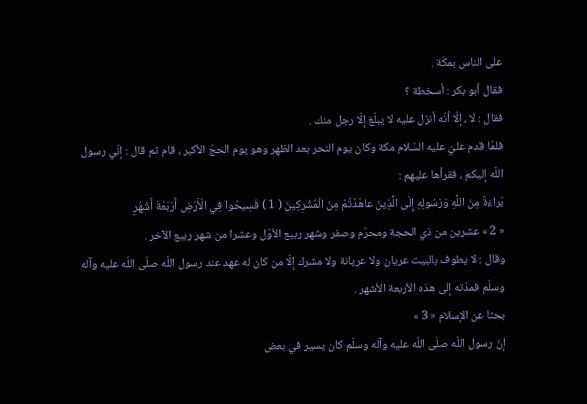على الناس بمكّة .
فقال أبو بكر : أسخطة ؟
فقال : لا ، إلّا أنّه أنزل عليه لا يبلّغ إلّا رجل منك .
فلمّا قدم عليّ عليه السّلام مكة وكان يوم النحر بعد الظهر وهو يوم الحجّ الأكبر ، قام ثم قال : إنّي رسول اللّه إليكم ، فقرأها عليهم :
بَراءَةٌ مِنَ اللَّهِ وَرَسُولِهِ إِلَى الَّذِينَ عاهَدْتُمْ مِنَ الْمُشْرِكِينَ ( 1 ) فَسِيحُوا فِي الْأَرْضِ أَرْبَعَةَ أَشْهُرٍ
« 2 » عشرين من ذي الحجة ومحرّم وصفر وشهر ربيع الأوّل وعشرا من شهر ربيع الآخر .
وقال : لا يطوف بالبيت عريان ولا عريانة ولا مشرك إلّا من كان له عهد عند رسول اللّه صلّى اللّه عليه وآله وسلّم فمدّته إلى هذه الأربعة الأشهر .
بحثا عن الإسلام « 3 »
إنّ رسول اللّه صلّى اللّه عليه وآله وسلّم كان يسير في بعض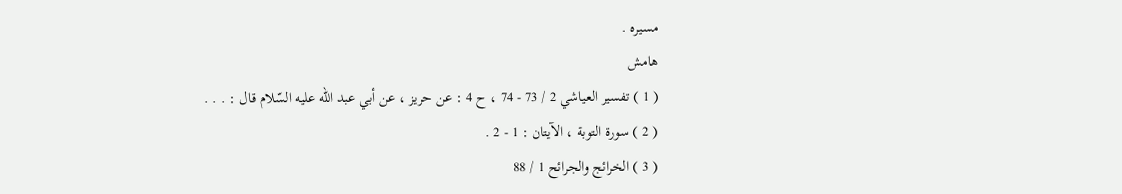مسيره .
هامش
( 1 ) تفسير العياشي 2 / 73 - 74 ، ح 4 : عن حريز ، عن أبي عبد اللّه عليه السّلام قال : . . .
( 2 ) سورة التوبة ، الآيتان : 1 - 2 .
( 3 ) الخرائج والجرائح 1 / 88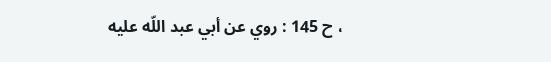، ح 145 : روي عن أبي عبد اللّه عليه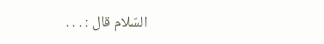السّلام قال : . . .